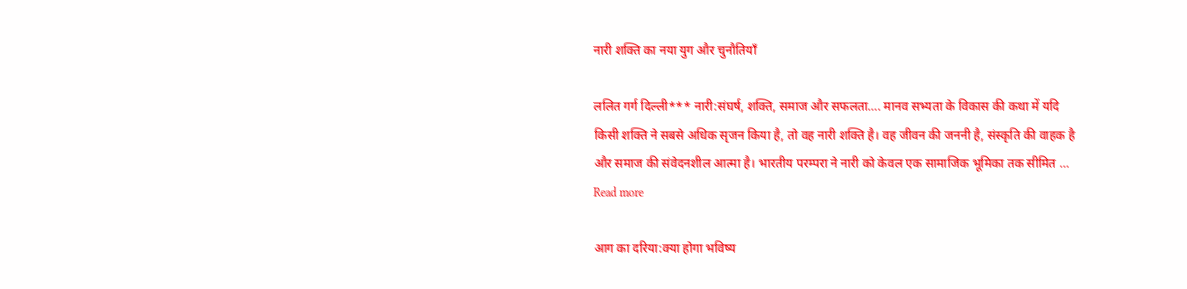नारी शक्ति का नया युग और चुनौतियाँ

ललित गर्ग दिल्ली*** नारी:संघर्ष, शक्ति, समाज और सफलता…. मानव सभ्यता के विकास की कथा में यदि किसी शक्ति ने सबसे अधिक सृजन किया है, तो वह नारी शक्ति है। वह जीवन की जननी है, संस्कृति की वाहक है और समाज की संवेदनशील आत्मा है। भारतीय परम्परा ने नारी को केवल एक सामाजिक भूमिका तक सीमित … Read more

आग का दरिया:क्या होगा भविष्य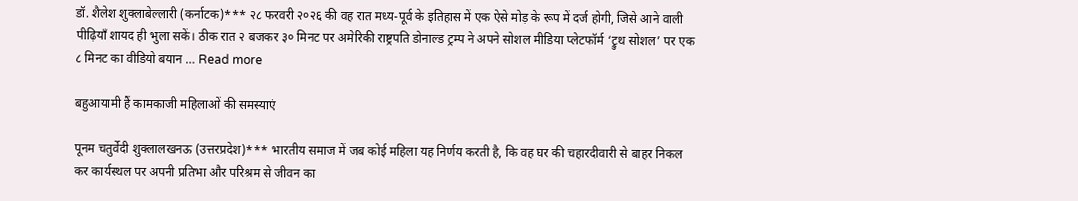डॉ. शैलेश शुक्लाबेल्लारी (कर्नाटक)*** २८ फरवरी २०२६ की वह रात मध्य-पूर्व के इतिहास में एक ऐसे मोड़ के रूप में दर्ज होगी, जिसे आने वाली पीढ़ियाँ शायद ही भुला सकें। ठीक रात २ बजकर ३० मिनट पर अमेरिकी राष्ट्रपति डोनाल्ड ट्रम्प ने अपने सोशल मीडिया प्लेटफॉर्म ‘ट्रुथ सोशल’ पर एक ८ मिनट का वीडियो बयान … Read more

बहुआयामी हैं कामकाजी महिलाओं की समस्याएं

पूनम चतुर्वेदी शुक्लालखनऊ (उत्तरप्रदेश)*** भारतीय समाज में जब कोई महिला यह निर्णय करती है, कि वह घर की चहारदीवारी से बाहर निकल कर कार्यस्थल पर अपनी प्रतिभा और परिश्रम से जीवन का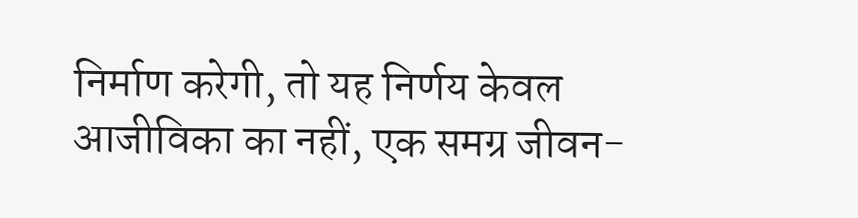निर्माण करेगी, तो यह निर्णय केवल आजीविका का नहीं, एक समग्र जीवन-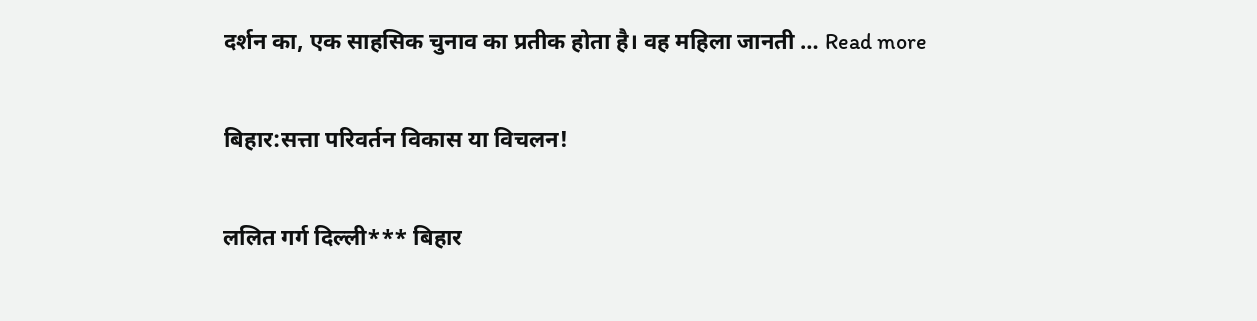दर्शन का, एक साहसिक चुनाव का प्रतीक होता है। वह महिला जानती … Read more

बिहार:सत्ता परिवर्तन विकास या विचलन!

ललित गर्ग दिल्ली*** बिहार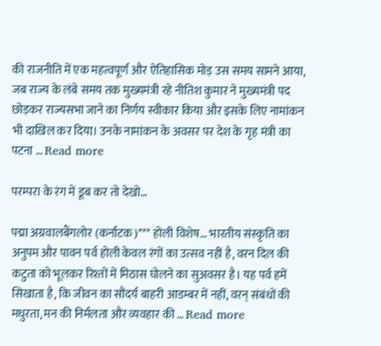की राजनीति में एक महत्वपूर्ण और ऐतिहासिक मोड़ उस समय सामने आया, जब राज्य के लंबे समय तक मुख्यमंत्री रहे नीतिश कुमार ने मुख्यमंत्री पद छोड़कर राज्यसभा जाने का निर्णय स्वीकार किया और इसके लिए नामांकन भी दाखिल कर दिया। उनके नामांकन के अवसर पर देश के गृह मंत्री का पटना … Read more

परम्परा के रंग में डूब कर तो देखो…

पद्मा अग्रवालबैंगलोर (कर्नाटक)*** होली विशेष… भारतीय संस्कृति का अनुपम और पावन पर्व होली केवल रंगों का उत्सव नहीं है, वरन दिल की कटुता को भूलकर रिश्तों में मिठास घोलने का सुअवसर है। यह पर्व हमें सिखाता है, कि जीवन का सौंदर्य बाहरी आडम्बर में नहीं, वरन् संबंधों की मधुरता, मन की निर्मलता और व्यवहार की … Read more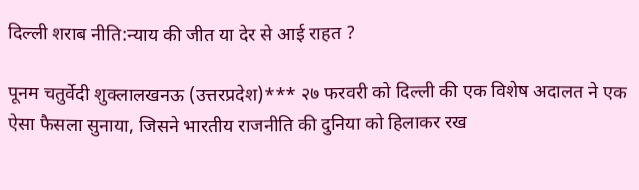दिल्ली शराब नीति:न्याय की जीत या देर से आई राहत ?

पूनम चतुर्वेदी शुक्लालखनऊ (उत्तरप्रदेश)*** २७ फरवरी को दिल्ली की एक विशेष अदालत ने एक ऐसा फैसला सुनाया, जिसने भारतीय राजनीति की दुनिया को हिलाकर रख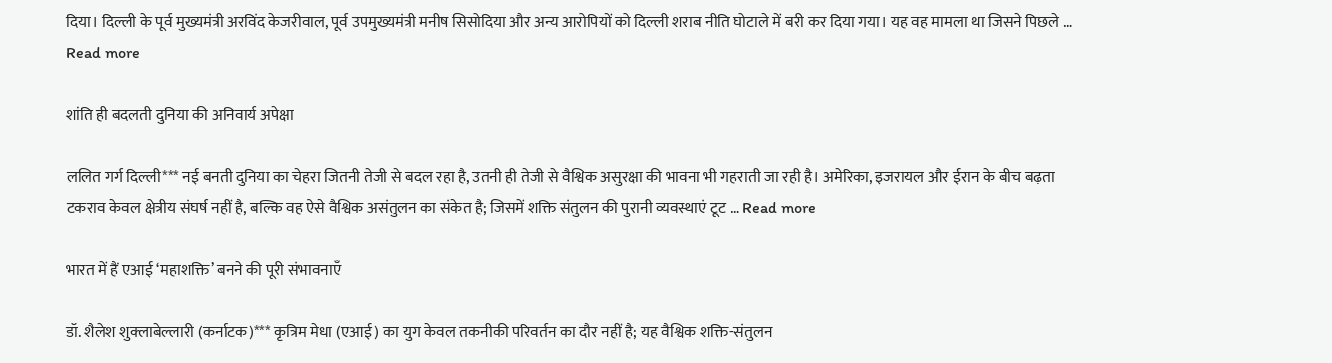दिया। दिल्ली के पूर्व मुख्यमंत्री अरविंद केजरीवाल, पूर्व उपमुख्यमंत्री मनीष सिसोदिया और अन्य आरोपियों को दिल्ली शराब नीति घोटाले में बरी कर दिया गया। यह वह मामला था जिसने पिछले … Read more

शांति ही बदलती दुनिया की अनिवार्य अपेक्षा

ललित गर्ग दिल्ली*** नई बनती दुनिया का चेहरा जितनी तेजी से बदल रहा है, उतनी ही तेजी से वैश्विक असुरक्षा की भावना भी गहराती जा रही है। अमेरिका, इजरायल और ईरान के बीच बढ़ता टकराव केवल क्षेत्रीय संघर्ष नहीं है, बल्कि वह ऐसे वैश्विक असंतुलन का संकेत है; जिसमें शक्ति संतुलन की पुरानी व्यवस्थाएं टूट … Read more

भारत में हैं एआई ‘महाशक्ति’ बनने की पूरी संभावनाएँ

डॉ. शैलेश शुक्लाबेल्लारी (कर्नाटक)*** कृत्रिम मेधा (एआई) का युग केवल तकनीकी परिवर्तन का दौर नहीं है; यह वैश्विक शक्ति-संतुलन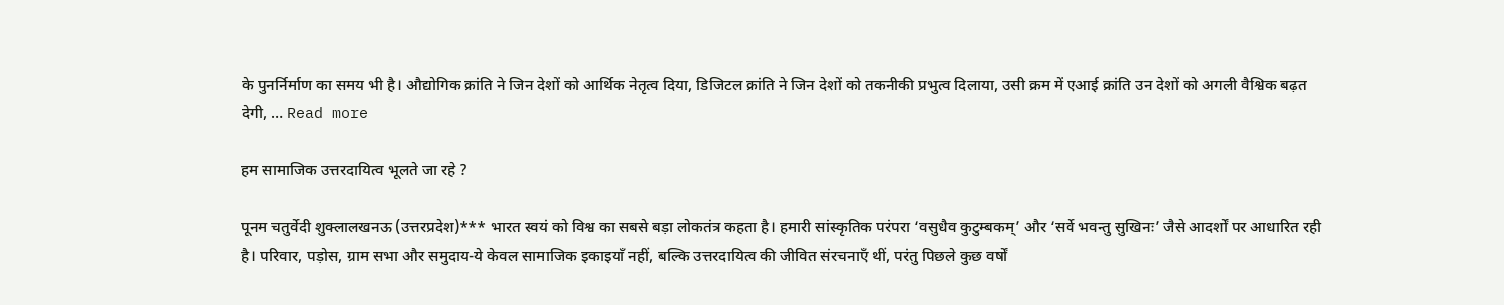के पुनर्निर्माण का समय भी है। औद्योगिक क्रांति ने जिन देशों को आर्थिक नेतृत्व दिया, डिजिटल क्रांति ने जिन देशों को तकनीकी प्रभुत्व दिलाया, उसी क्रम में एआई क्रांति उन देशों को अगली वैश्विक बढ़त देगी, … Read more

हम सामाजिक उत्तरदायित्व भूलते जा रहे ?

पूनम चतुर्वेदी शुक्लालखनऊ (उत्तरप्रदेश)*** भारत स्वयं को विश्व का सबसे बड़ा लोकतंत्र कहता है। हमारी सांस्कृतिक परंपरा ‘वसुधैव कुटुम्बकम्’ और ‘सर्वे भवन्तु सुखिनः’ जैसे आदर्शों पर आधारित रही है। परिवार, पड़ोस, ग्राम सभा और समुदाय-ये केवल सामाजिक इकाइयाँ नहीं, बल्कि उत्तरदायित्व की जीवित संरचनाएँ थीं, परंतु पिछले कुछ वर्षों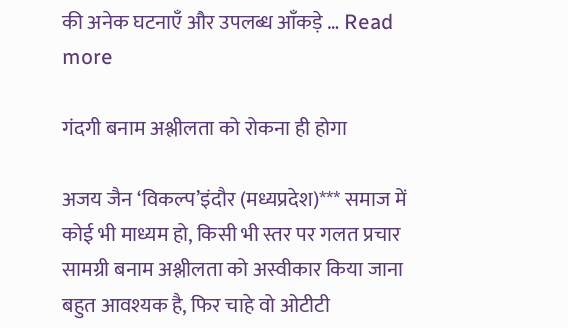की अनेक घटनाएँ और उपलब्ध आँकड़े … Read more

गंदगी बनाम अश्लीलता को रोकना ही होगा

अजय जैन ‘विकल्प’इंदौर (मध्यप्रदेश)*** समाज में कोई भी माध्यम हो, किसी भी स्तर पर गलत प्रचार सामग्री बनाम अश्लीलता को अस्वीकार किया जाना बहुत आवश्यक है, फिर चाहे वो ओटीटी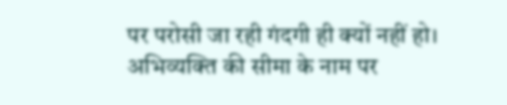पर परोसी जा रही गंदगी ही क्यों नहीं हो। अभिव्यक्ति की सीमा के नाम पर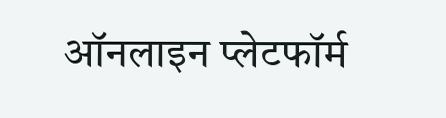ऑनलाइन प्लेटफॉर्म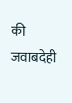की जवाबदेही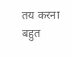तय करना बहुत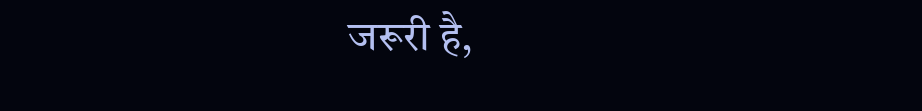जरूरी है,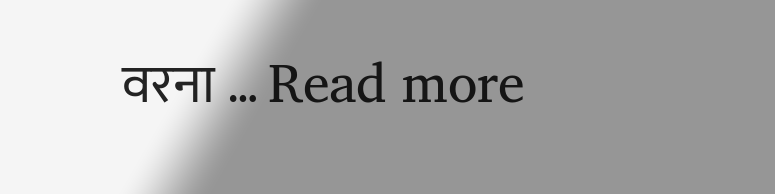वरना … Read more